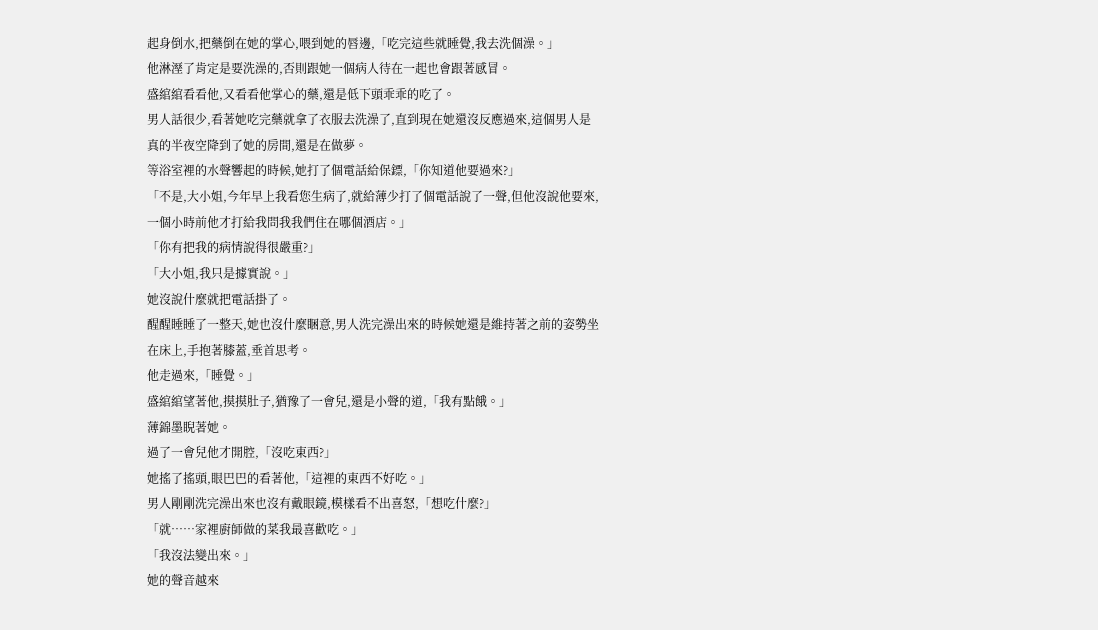起身倒水,把藥倒在她的掌心,喂到她的唇邊,「吃完這些就睡覺,我去洗個澡。」
他淋溼了肯定是要洗澡的,否則跟她一個病人待在一起也會跟著感冒。
盛綰綰看看他,又看看他掌心的藥,還是低下頭乖乖的吃了。
男人話很少,看著她吃完藥就拿了衣服去洗澡了,直到現在她還沒反應過來,這個男人是真的半夜空降到了她的房間,還是在做夢。
等浴室裡的水聲響起的時候,她打了個電話給保鏢,「你知道他要過來?」
「不是,大小姐,今年早上我看您生病了,就給薄少打了個電話說了一聲,但他沒說他要來,一個小時前他才打給我問我我們住在哪個酒店。」
「你有把我的病情說得很嚴重?」
「大小姐,我只是據實說。」
她沒說什麼就把電話掛了。
醒醒睡睡了一整天,她也沒什麼睏意,男人洗完澡出來的時候她還是維持著之前的姿勢坐在床上,手抱著膝蓋,垂首思考。
他走過來,「睡覺。」
盛綰綰望著他,摸摸肚子,猶豫了一會兒,還是小聲的道,「我有點餓。」
薄錦墨睨著她。
過了一會兒他才開腔,「沒吃東西?」
她搖了搖頭,眼巴巴的看著他,「這裡的東西不好吃。」
男人剛剛洗完澡出來也沒有戴眼鏡,模樣看不出喜怒,「想吃什麼?」
「就……家裡廚師做的菜我最喜歡吃。」
「我沒法變出來。」
她的聲音越來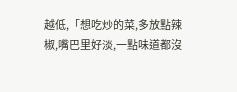越低,「想吃炒的菜,多放點辣椒,嘴巴里好淡,一點味道都沒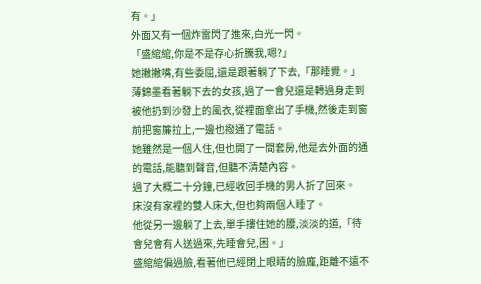有。」
外面又有一個炸雷閃了進來,白光一閃。
「盛綰綰,你是不是存心折騰我,嗯?」
她撇撇嘴,有些委屈,還是跟著躺了下去,「那睡覺。」
薄錦墨看著躺下去的女孩,過了一會兒還是轉過身走到被他扔到沙發上的風衣,從裡面拿出了手機,然後走到窗前把窗簾拉上,一邊也撥通了電話。
她雖然是一個人住,但也開了一間套房,他是去外面的通的電話,能聽到聲音,但聽不清楚內容。
過了大概二十分鐘,已經收回手機的男人折了回來。
床沒有家裡的雙人床大,但也夠兩個人睡了。
他從另一邊躺了上去,單手摟住她的腰,淡淡的道,「待會兒會有人送過來,先睡會兒,困。」
盛綰綰偏過臉,看著他已經閉上眼睛的臉龐,距離不遠不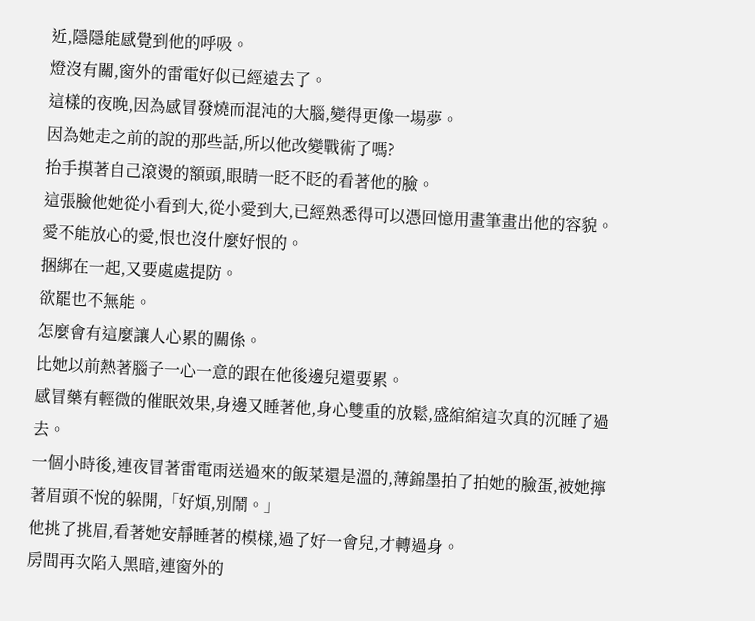近,隱隱能感覺到他的呼吸。
燈沒有關,窗外的雷電好似已經遠去了。
這樣的夜晚,因為感冒發燒而混沌的大腦,變得更像一場夢。
因為她走之前的說的那些話,所以他改變戰術了嗎?
抬手摸著自己滾燙的額頭,眼睛一眨不眨的看著他的臉。
這張臉他她從小看到大,從小愛到大,已經熟悉得可以憑回憶用畫筆畫出他的容貌。
愛不能放心的愛,恨也沒什麼好恨的。
捆綁在一起,又要處處提防。
欲罷也不無能。
怎麼會有這麼讓人心累的關係。
比她以前熱著腦子一心一意的跟在他後邊兒還要累。
感冒藥有輕微的催眠效果,身邊又睡著他,身心雙重的放鬆,盛綰綰這次真的沉睡了過去。
一個小時後,連夜冒著雷電雨送過來的飯菜還是溫的,薄錦墨拍了拍她的臉蛋,被她擰著眉頭不悅的躲開,「好煩,別鬧。」
他挑了挑眉,看著她安靜睡著的模樣,過了好一會兒,才轉過身。
房間再次陷入黑暗,連窗外的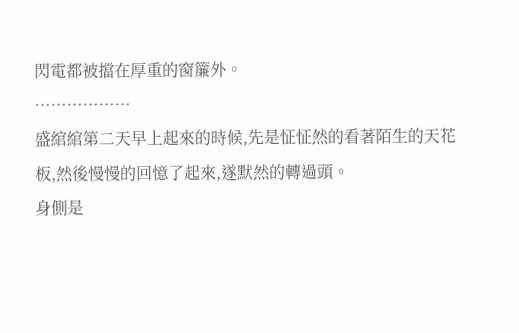閃電都被擋在厚重的窗簾外。
………………
盛綰綰第二天早上起來的時候,先是怔怔然的看著陌生的天花板,然後慢慢的回憶了起來,遂默然的轉過頭。
身側是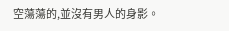空蕩蕩的,並沒有男人的身影。